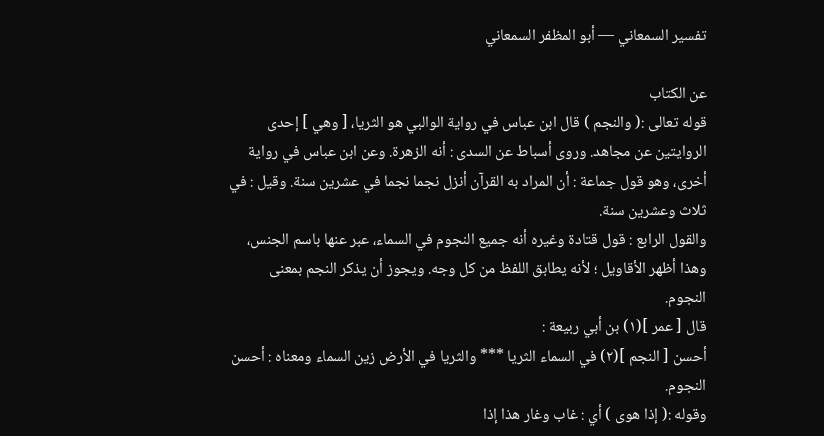تفسير السمعاني — أبو المظفر السمعاني

عن الكتاب
قوله تعالى :( والنجم ) قال ابن عباس في رواية الوالبي هو الثريا، [ وهي ] إحدى الروايتين عن مجاهد. وروى أسباط عن السدى : أنه الزهرة. وعن ابن عباس في رواية أخرى، وهو قول جماعة : أن المراد به القرآن أنزل نجما نجما في عشرين سنة. وقيل : في ثلاث وعشرين سنة.
والقول الرابع : قول قتادة وغيره أنه جميع النجوم في السماء، عبر عنها باسم الجنس، وهذا أظهر الأقاويل ؛ لأنه يطابق اللفظ من كل وجه. ويجوز أن يذكر النجم بمعنى النجوم.
قال [ عمر ](١) بن أبي ربيعة :
أحسن [ النجم ](٢) في السماء الثريا *** والثريا في الأرض زين السماء ومعناه : أحسن النجوم.
وقوله :( إذا هوى ) أي : غاب وغار هذا إذا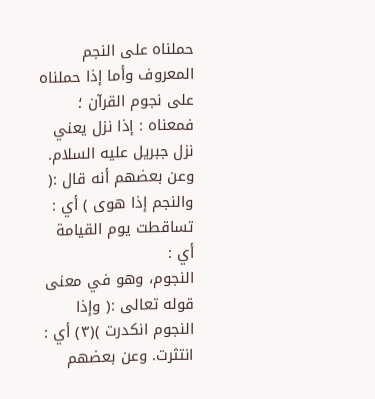حملناه على النجم المعروف وأما إذا حملناه على نجوم القرآن ؛ فمعناه : إذا نزل يعني نزل جبريل عليه السلام.
وعن بعضهم أنه قال :( والنجم إذا هوى ) أي : تساقطت يوم القيامة أي :
النجوم، وهو في معنى قوله تعالى :( وإذا النجوم انكدرت )(٣) أي : انتثرت. وعن بعضهم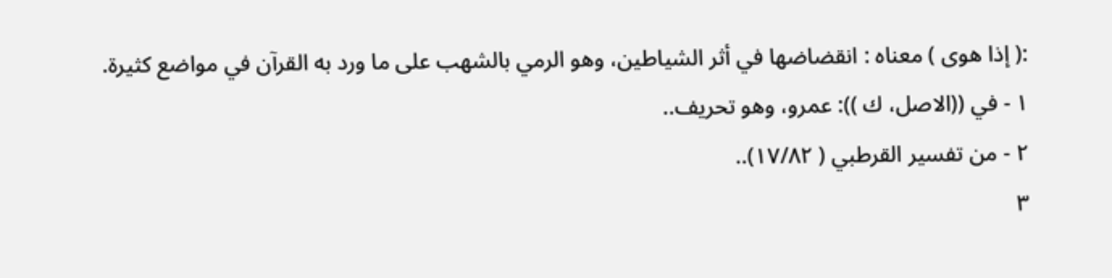:( إذا هوى ) معناه : انقضاضها في أثر الشياطين، وهو الرمي بالشهب على ما ورد به القرآن في مواضع كثيرة.
١ - في ((الاصل، ك )): عمرو، وهو تحريف..
٢ - من تفسير القرطبي ( ١٧/٨٢)..
٣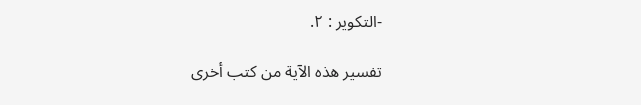-التكوير : ٢.

تفسير هذه الآية من كتب أخرى